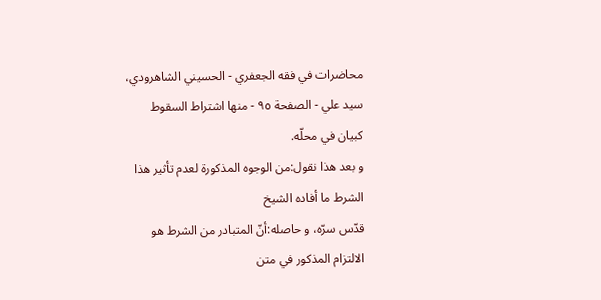محاضرات في فقه الجعفري - الحسيني الشاهرودي، سيد علي - الصفحة ٩٥ - منها اشتراط السقوط
كبيان في محلّه.
و بعد هذا نقول:من الوجوه المذكورة لعدم تأثير هذا الشرط ما أفاده الشيخ
قدّس سرّه، و حاصله:أنّ المتبادر من الشرط هو الالتزام المذكور في متن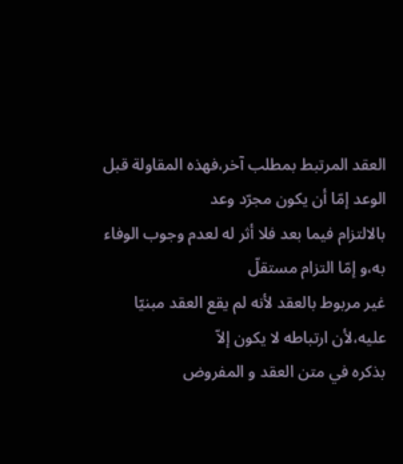العقد المرتبط بمطلب آخر،فهذه المقاولة قبل الوعد إمّا أن يكون مجرّد وعد
بالالتزام فيما بعد فلا أثر له لعدم وجوب الوفاء به،و إمّا التزام مستقلّ
غير مربوط بالعقد لأنه لم يقع العقد مبنيّا عليه،لأن ارتباطه لا يكون إلاّ
بذكره في متن العقد و المفروض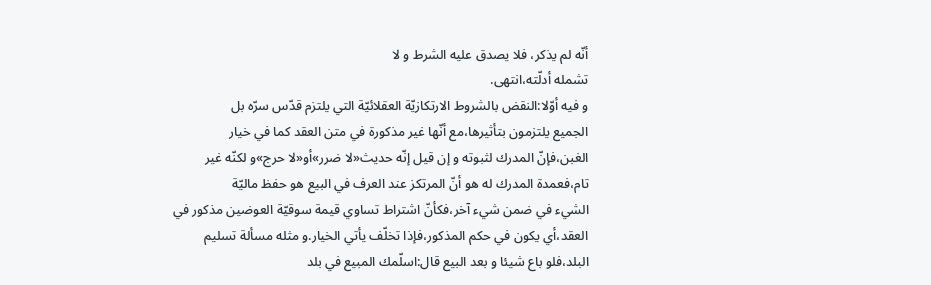أنّه لم يذكر، فلا يصدق عليه الشرط و لا
تشمله أدلّته،انتهى.
و فيه أوّلا:النقض بالشروط الارتكازيّة العقلائيّة التي يلتزم قدّس سرّه بل
الجميع يلتزمون بتأثيرها،مع أنّها غير مذكورة في متن العقد كما في خيار
الغبن،فإنّ المدرك لثبوته و إن قيل إنّه حديث«لا ضرر»أو«لا حرج»و لكنّه غير
تام،فعمدة المدرك له هو أنّ المرتكز عند العرف في البيع هو حفظ ماليّة
الشيء في ضمن شيء آخر،فكأنّ اشتراط تساوي قيمة سوقيّة العوضين مذكور في
العقد،أي يكون في حكم المذكور،فإذا تخلّف يأتي الخيار.و مثله مسألة تسليم
البلد،فلو باع شيئا و بعد البيع قال:اسلّمك المبيع في بلد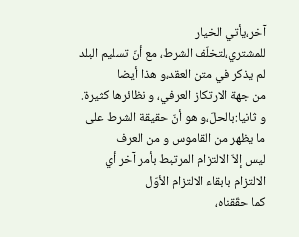آخر،يأتي الخيار
للمشتري،لتخلّف الشرط، مع أنّ تسليم البلد لم يذكر في متن العقد،و هذا أيضا
من جهة الارتكاز العرفي، و نظائرها كثيرة.
و ثانيا:بالحلّ،و هو أنّ حقيقة الشرط على ما يظهر من القاموس و من العرف
ليس إلاّ الالتزام المرتبط بأمر آخر أي الالتزام بابقاء الالتزام الأوّل
كما حقّقناه،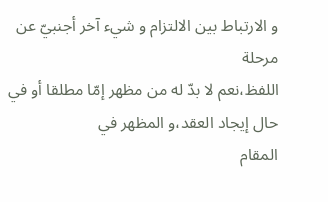و الارتباط بين الالتزام و شيء آخر أجنبيّ عن مرحلة
اللفظ،نعم لا بدّ له من مظهر إمّا مطلقا أو في حال إيجاد العقد،و المظهر في
المقام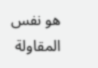هو نفس المقاولة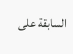السابقة على